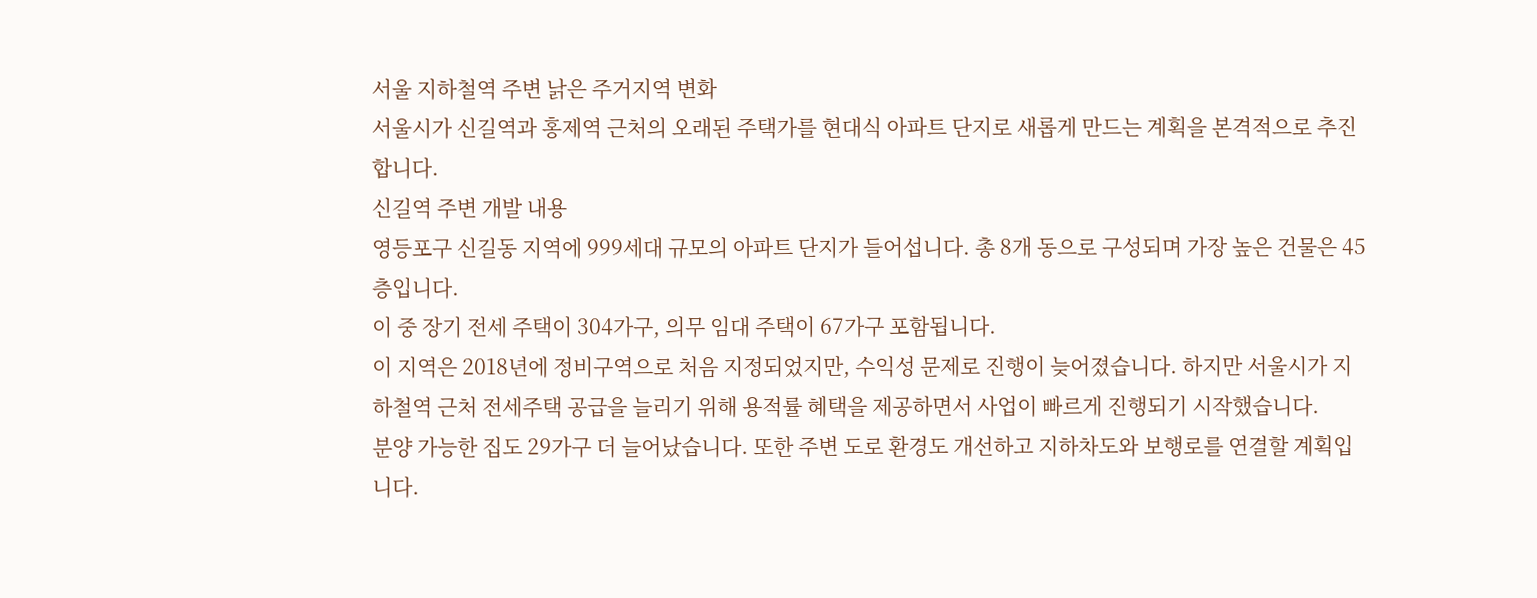서울 지하철역 주변 낡은 주거지역 변화
서울시가 신길역과 홍제역 근처의 오래된 주택가를 현대식 아파트 단지로 새롭게 만드는 계획을 본격적으로 추진합니다.
신길역 주변 개발 내용
영등포구 신길동 지역에 999세대 규모의 아파트 단지가 들어섭니다. 총 8개 동으로 구성되며 가장 높은 건물은 45층입니다.
이 중 장기 전세 주택이 304가구, 의무 임대 주택이 67가구 포함됩니다.
이 지역은 2018년에 정비구역으로 처음 지정되었지만, 수익성 문제로 진행이 늦어졌습니다. 하지만 서울시가 지하철역 근처 전세주택 공급을 늘리기 위해 용적률 혜택을 제공하면서 사업이 빠르게 진행되기 시작했습니다.
분양 가능한 집도 29가구 더 늘어났습니다. 또한 주변 도로 환경도 개선하고 지하차도와 보행로를 연결할 계획입니다.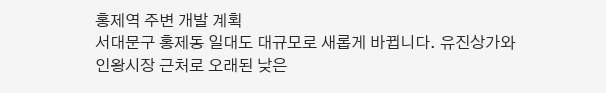홍제역 주변 개발 계획
서대문구 홍제동 일대도 대규모로 새롭게 바뀝니다. 유진상가와 인왕시장 근처로 오래된 낮은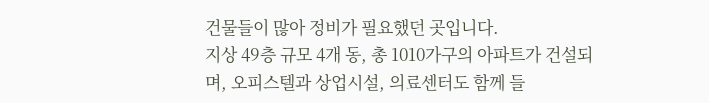건물들이 많아 정비가 필요했던 곳입니다.
지상 49층 규모 4개 동, 총 1010가구의 아파트가 건설되며, 오피스텔과 상업시설, 의료센터도 함께 들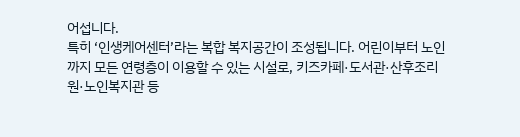어섭니다.
특히 ‘인생케어센터’라는 복합 복지공간이 조성됩니다. 어린이부터 노인까지 모든 연령층이 이용할 수 있는 시설로, 키즈카페·도서관·산후조리원·노인복지관 등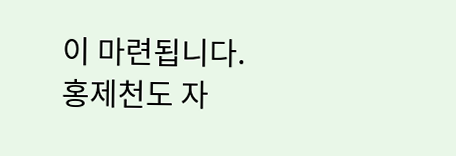이 마련됩니다.
홍제천도 자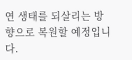연 생태를 되살리는 방향으로 복원할 예정입니다.